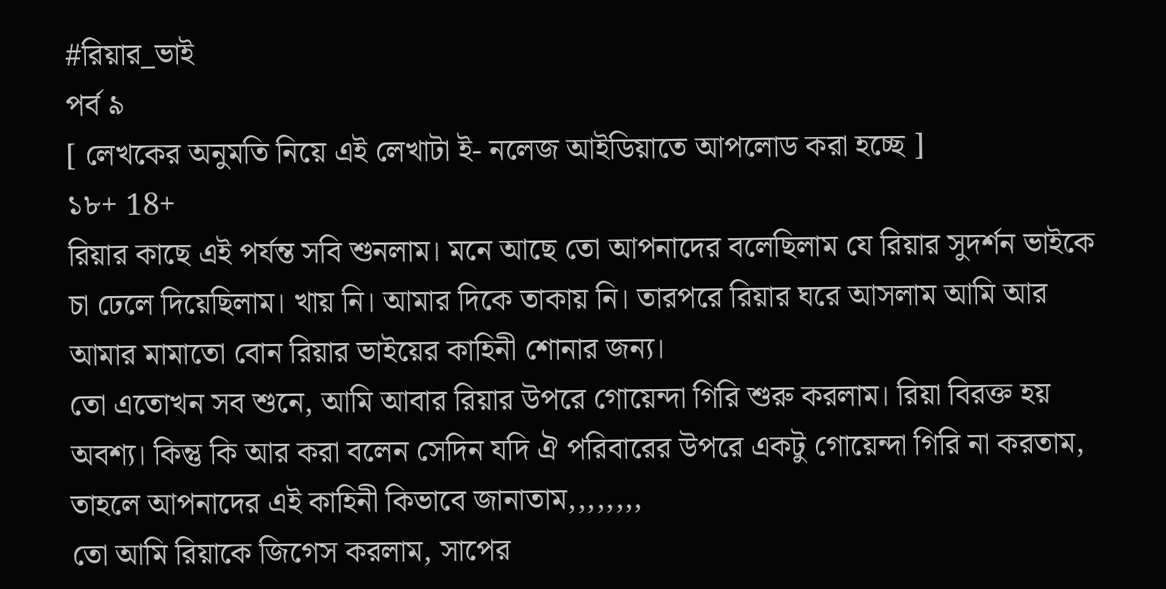#রিয়ার_ভাই
পর্ব ৯
[ লেখকের অনুমতি নিয়ে এই লেখাটা ই- নলেজ আইডিয়াতে আপলোড করা হচ্ছে ]
১৮+ 18+
রিয়ার কাছে এই পর্যন্ত সবি শুনলাম। মনে আছে তো আপনাদের বলেছিলাম যে রিয়ার সুদর্শন ভাইকে চা ঢেলে দিয়েছিলাম। খায় নি। আমার দিকে তাকায় নি। তারপরে রিয়ার ঘরে আসলাম আমি আর আমার মামাতো বোন রিয়ার ভাইয়ের কাহিনী শোনার জন্য।
তো এতোখন সব শুনে, আমি আবার রিয়ার উপরে গোয়েন্দা গিরি শুরু করলাম। রিয়া বিরক্ত হয় অবশ্য। কিন্তু কি আর করা বলেন সেদিন যদি ঐ পরিবারের উপরে একটু গোয়েন্দা গিরি না করতাম, তাহলে আপনাদের এই কাহিনী কিভাবে জানাতাম,,,,,,,,
তো আমি রিয়াকে জিগেস করলাম, সাপের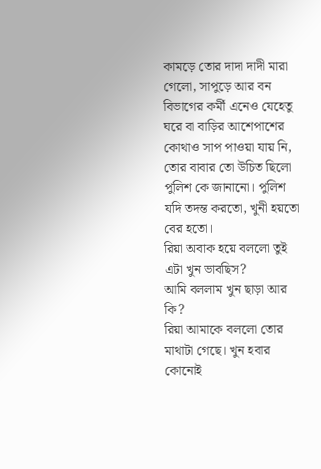কামড়ে তোর দাদা দাদী মারা গেলো, সাপুড়ে আর বন বিভাগের কর্মী এনেও যেহেতু ঘরে বা বাড়ির আশেপাশের কোথাও সাপ পাওয়া যায় নি, তোর বাবার তো উচিত ছিলো পুলিশ কে জানানো। পুলিশ যদি তদন্ত করতো, খুনী হয়তো বের হতো।
রিয়া অবাক হয়ে বললো তুই এটা খুন ভাবছিস?
আমি বললাম খুন ছাড়া আর কি?
রিয়া আমাকে বললো তোর মাথাটা গেছে। খুন হবার কোনোই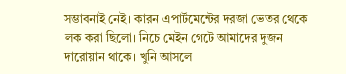সম্ভাবনাই নেই। কারন এপার্টমেন্টের দরজা ভেতর থেকে লক করা ছিলো। নিচে মেইন গেটে আমাদের দুজন দারোয়ান থাকে। খুনি আসলে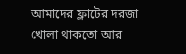আমাদের ফ্লাটের দরজা খোলা থাকতো আর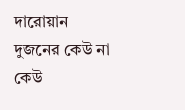দারোয়ান দুজনের কেউ না কেউ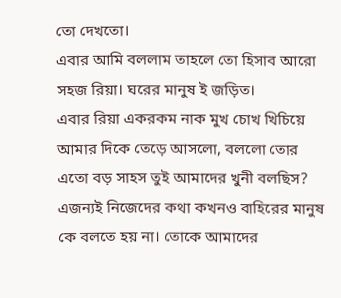তো দেখতো।
এবার আমি বললাম তাহলে তো হিসাব আরো সহজ রিয়া। ঘরের মানুষ ই জড়িত।
এবার রিয়া একরকম নাক মুখ চোখ খিচিয়ে আমার দিকে তেড়ে আসলো, বললো তোর এতো বড় সাহস তুই আমাদের খুনী বলছিস? এজন্যই নিজেদের কথা কখনও বাহিরের মানুষ কে বলতে হয় না। তোকে আমাদের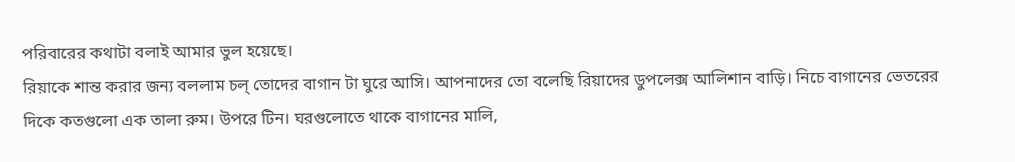পরিবারের কথাটা বলাই আমার ভুল হয়েছে।
রিয়াকে শান্ত করার জন্য বললাম চল্ তোদের বাগান টা ঘুরে আসি। আপনাদের তো বলেছি রিয়াদের ডুপলেক্স আলিশান বাড়ি। নিচে বাগানের ভেতরের দিকে কতগুলো এক তালা রুম। উপরে টিন। ঘরগুলোতে থাকে বাগানের মালি,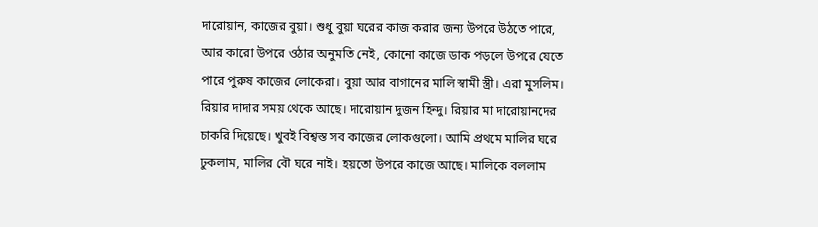দারোয়ান, কাজের বুয়া। শুধু বুয়া ঘরের কাজ করার জন্য উপরে উঠতে পারে, আর কারো উপরে ওঠার অনুমতি নেই, কোনো কাজে ডাক পড়লে উপরে যেতে পারে পুরুষ কাজের লোকেরা। বুয়া আর বাগানের মালি স্বামী স্ত্রী। এরা মুসলিম। রিয়ার দাদার সময় থেকে আছে। দারোয়ান দুজন হিন্দু। রিয়ার মা দারোয়ানদের চাকরি দিয়েছে। খুবই বিশ্বস্ত সব কাজের লোকগুলো। আমি প্রথমে মালির ঘরে ঢুকলাম, মালির বৌ ঘরে নাই। হয়তো উপরে কাজে আছে। মালিকে বললাম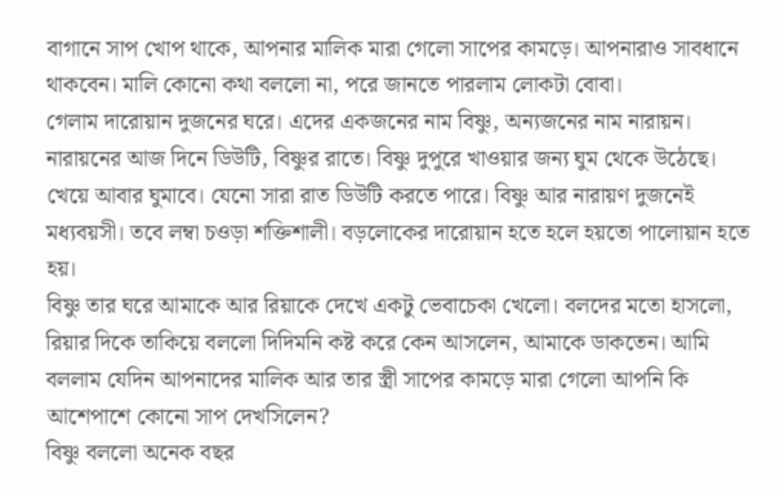বাগানে সাপ খোপ থাকে, আপনার মালিক মারা গেলো সাপের কামড়ে। আপনারাও সাবধানে থাকবেন। মালি কোনো কথা বললো না, পরে জানতে পারলাম লোকটা বোবা।
গেলাম দারোয়ান দুজনের ঘরে। এদের একজনের নাম বিষ্ণু, অন্যজনের নাম নারায়ন। নারায়নের আজ দিনে ডিউটি, বিষ্ণুর রাতে। বিষ্ণু দুপুরে খাওয়ার জন্য ঘুম থেকে উঠেছে। খেয়ে আবার ঘুমাবে। যেনো সারা রাত ডিউটি করতে পারে। বিষ্ণু আর নারায়ণ দুজনেই মধ্যবয়সী। তবে লম্বা চওড়া শক্তিশালী। বড়লোকের দারোয়ান হতে হলে হয়তো পালোয়ান হতে হয়।
বিষ্ণু তার ঘরে আমাকে আর রিয়াকে দেখে একটু ভেবাচেকা খেলো। বলদের মতো হাসলো, রিয়ার দিকে তাকিয়ে বললো দিদিমনি কষ্ট করে কেন আসলেন, আমাকে ডাকতেন। আমি বললাম যেদিন আপনাদের মালিক আর তার স্ত্রী সাপের কামড়ে মারা গেলো আপনি কি আশেপাশে কোনো সাপ দেখসিলেন?
বিষ্ণু বললো অনেক বছর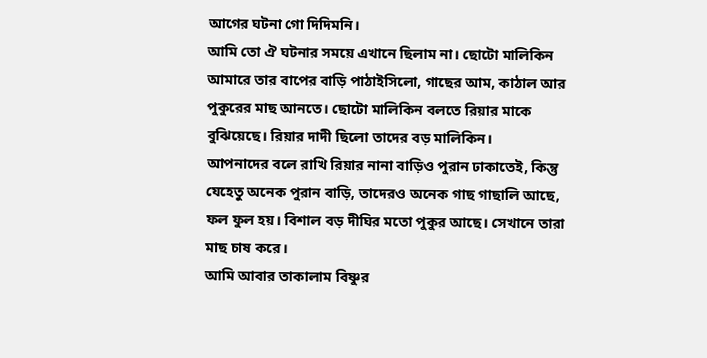আগের ঘটনা গো দিদিমনি।
আমি তো ঐ ঘটনার সময়ে এখানে ছিলাম না। ছোটো মালিকিন আমারে তার বাপের বাড়ি পাঠাইসিলো, গাছের আম, কাঠাল আর পুকুরের মাছ আনতে। ছোটো মালিকিন বলতে রিয়ার মাকে বুঝিয়েছে। রিয়ার দাদী ছিলো তাদের বড় মালিকিন।
আপনাদের বলে রাখি রিয়ার নানা বাড়িও পুরান ঢাকাতেই, কিন্তু যেহেতু অনেক পুরান বাড়ি, তাদেরও অনেক গাছ গাছালি আছে, ফল ফুল হয়। বিশাল বড় দীঘির মতো পুকুর আছে। সেখানে তারা মাছ চাষ করে।
আমি আবার তাকালাম বিষ্ণুর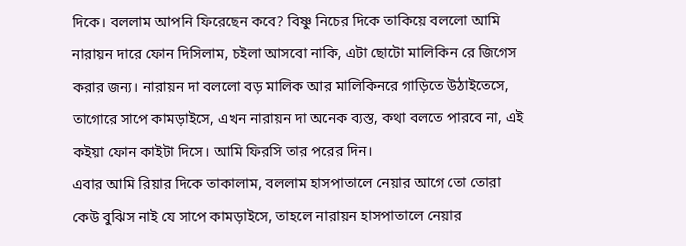দিকে। বললাম আপনি ফিরেছেন কবে? বিষ্ণু নিচের দিকে তাকিয়ে বললো আমি নারায়ন দারে ফোন দিসিলাম, চইলা আসবো নাকি, এটা ছোটো মালিকিন রে জিগেস করার জন্য। নারায়ন দা বললো বড় মালিক আর মালিকিনরে গাড়িতে উঠাইতেসে, তাগোরে সাপে কামড়াইসে, এখন নারায়ন দা অনেক ব্যস্ত, কথা বলতে পারবে না, এই কইয়া ফোন কাইটা দিসে। আমি ফিরসি তার পরের দিন।
এবার আমি রিয়ার দিকে তাকালাম, বললাম হাসপাতালে নেয়ার আগে তো তোরা কেউ বুঝিস নাই যে সাপে কামড়াইসে, তাহলে নারায়ন হাসপাতালে নেয়ার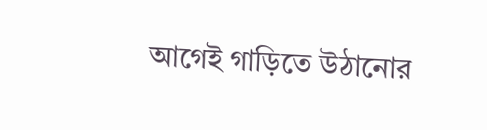আগেই গাড়িতে উঠানোর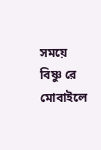সময়ে বিষ্ণু রে মোবাইলে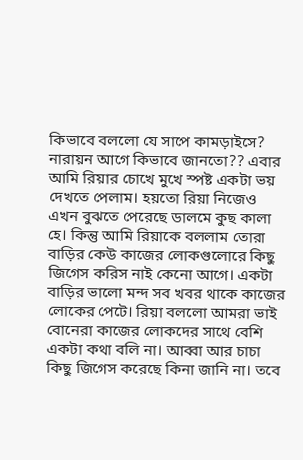কিভাবে বললো যে সাপে কামড়াইসে? নারায়ন আগে কিভাবে জানতো?? এবার আমি রিয়ার চোখে মুখে স্পষ্ট একটা ভয় দেখতে পেলাম। হয়তো রিয়া নিজেও এখন বুঝতে পেরেছে ডালমে কুছ কালা হে। কিন্তু আমি রিয়াকে বললাম তোরা বাড়ির কেউ কাজের লোকগুলোরে কিছু জিগেস করিস নাই কেনো আগে। একটা বাড়ির ভালো মন্দ সব খবর থাকে কাজের লোকের পেটে। রিয়া বললো আমরা ভাই বোনেরা কাজের লোকদের সাথে বেশি একটা কথা বলি না। আব্বা আর চাচা কিছু জিগেস করেছে কিনা জানি না। তবে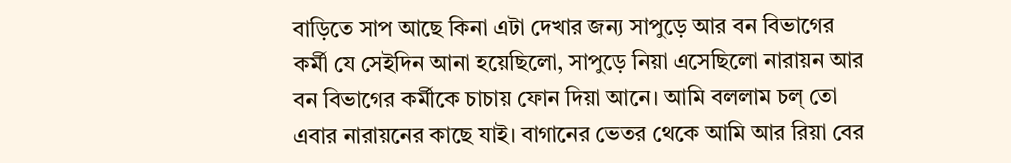বাড়িতে সাপ আছে কিনা এটা দেখার জন্য সাপুড়ে আর বন বিভাগের কর্মী যে সেইদিন আনা হয়েছিলো, সাপুড়ে নিয়া এসেছিলো নারায়ন আর বন বিভাগের কর্মীকে চাচায় ফোন দিয়া আনে। আমি বললাম চল্ তো এবার নারায়নের কাছে যাই। বাগানের ভেতর থেকে আমি আর রিয়া বের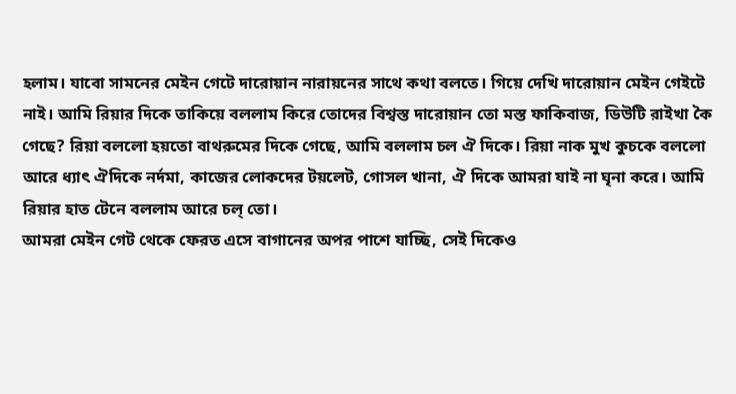হলাম। যাবো সামনের মেইন গেটে দারোয়ান নারায়নের সাথে কথা বলতে। গিয়ে দেখি দারোয়ান মেইন গেইটে নাই। আমি রিয়ার দিকে তাকিয়ে বললাম কিরে তোদের বিশ্বস্ত দারোয়ান তো মস্ত ফাকিবাজ, ডিউটি রাইখা কৈ গেছে? রিয়া বললো হয়তো বাথরুমের দিকে গেছে, আমি বললাম চল ঐ দিকে। রিয়া নাক মুখ কুচকে বললো আরে ধ্যাৎ ঐদিকে নর্দমা, কাজের লোকদের টয়লেট, গোসল খানা, ঐ দিকে আমরা যাই না ঘৃনা করে। আমি রিয়ার হাত টেনে বললাম আরে চল্ তো।
আমরা মেইন গেট থেকে ফেরত এসে বাগানের অপর পাশে যাচ্ছি, সেই দিকেও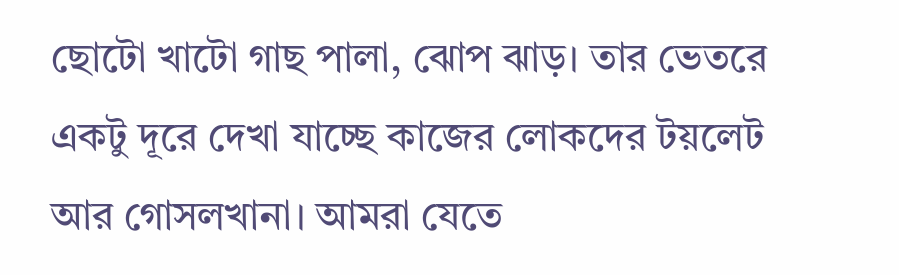ছোটো খাটো গাছ পালা, ঝোপ ঝাড়। তার ভেতরে একটু দূরে দেখা যাচ্ছে কাজের লোকদের টয়লেট আর গোসলখানা। আমরা যেতে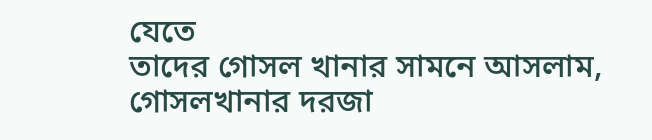যেতে
তাদের গোসল খানার সামনে আসলাম, গোসলখানার দরজা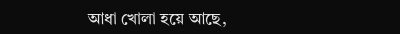আধা খোলা হয়ে আছে,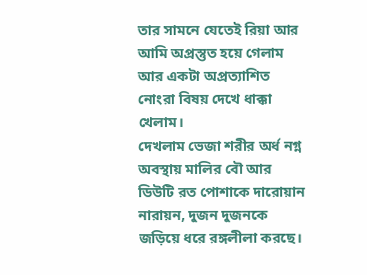তার সামনে যেতেই রিয়া আর আমি অপ্রস্তুত হয়ে গেলাম আর একটা অপ্রত্যাশিত নোংরা বিষয় দেখে ধাক্কা খেলাম।
দেখলাম ভেজা শরীর অর্ধ নগ্ন অবস্থায় মালির বৌ আর ডিউটি রত পোশাকে দারোয়ান নারায়ন, দুজন দুজনকে জড়িয়ে ধরে রঙ্গলীলা করছে।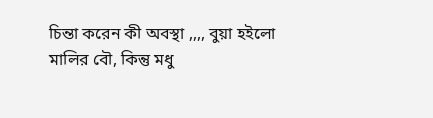চিন্তা করেন কী অবস্থা ,,,, বুয়া হইলো মালির বৌ, কিন্তু মধু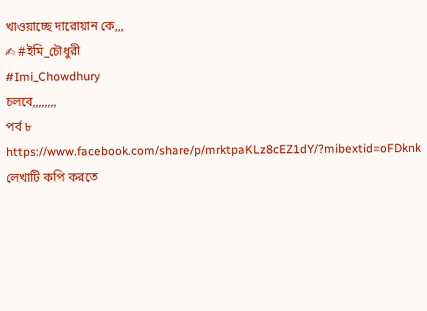খাওয়াচ্ছে দারোয়ান কে,,,
✍ #ইমি_চৌধুরী
#Imi_Chowdhury
চলবে,,,,,,,,
পর্ব ৮
https://www.facebook.com/share/p/mrktpaKLz8cEZ1dY/?mibextid=oFDknk
লেখাটি কপি করতে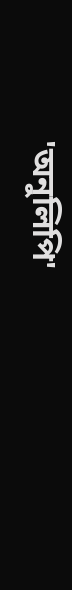'অনুলিপি'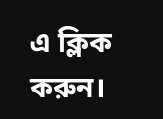এ ক্লিক করুন।